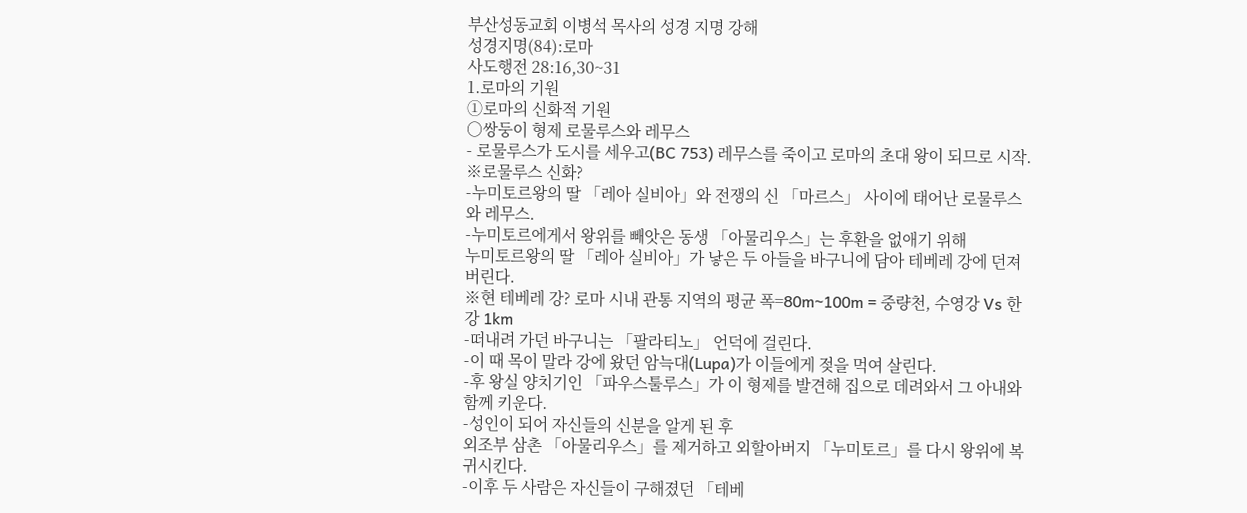부산성동교회 이병석 목사의 성경 지명 강해
성경지명(84):로마
사도행전 28:16,30~31
1.로마의 기원
➀로마의 신화적 기원
○쌍둥이 형제 로물루스와 레무스
- 로물루스가 도시를 세우고(BC 753) 레무스를 죽이고 로마의 초대 왕이 되므로 시작.
※로물루스 신화?
-누미토르왕의 딸 「레아 실비아」와 전쟁의 신 「마르스」 사이에 태어난 로물루스와 레무스.
-누미토르에게서 왕위를 빼앗은 동생 「아물리우스」는 후환을 없애기 위해
누미토르왕의 딸 「레아 실비아」가 낳은 두 아들을 바구니에 담아 테베레 강에 던져 버린다.
※현 테베레 강? 로마 시내 관통 지역의 평균 폭=80m~100m = 중량천, 수영강 Vs 한강 1km
-떠내려 가던 바구니는 「팔라티노」 언덕에 걸린다.
-이 때 목이 말라 강에 왔던 암늑대(Lupa)가 이들에게 젖을 먹여 살린다.
-후 왕실 양치기인 「파우스툴루스」가 이 형제를 발견해 집으로 데려와서 그 아내와 함께 키운다.
-성인이 되어 자신들의 신분을 알게 된 후
외조부 삼촌 「아물리우스」를 제거하고 외할아버지 「누미토르」를 다시 왕위에 복귀시킨다.
-이후 두 사람은 자신들이 구해졌던 「테베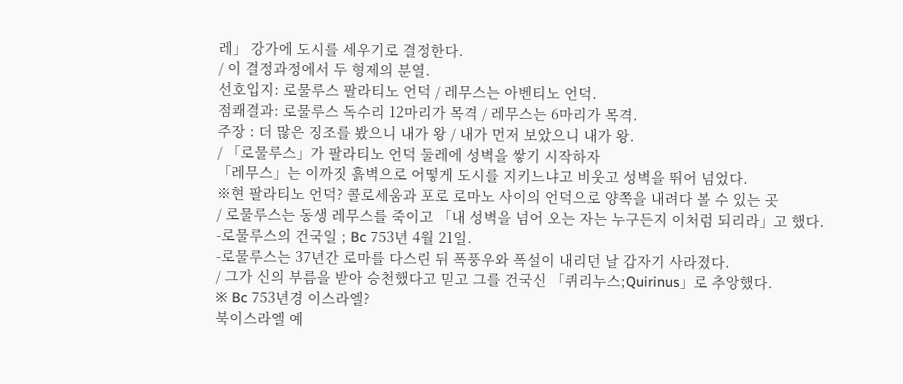레」 강가에 도시를 세우기로 결정한다.
/ 이 결정과정에서 두 형제의 분열.
선호입지: 로물루스 팔라티노 언덕 / 레무스는 아벤티노 언덕.
점쾌결과: 로물루스 독수리 12마리가 목격 / 레무스는 6마리가 목격.
주장 : 더 많은 징조를 봤으니 내가 왕 / 내가 먼저 보았으니 내가 왕.
/ 「로물루스」가 팔라티노 언덕 둘레에 성벽을 쌓기 시작하자
「레무스」는 이까짓 흙벽으로 어떻게 도시를 지키느냐고 비웃고 성벽을 뛰어 넘었다.
※현 팔라티노 언덕? 콜로세움과 포로 로마노 사이의 언덕으로 양쪽을 내려다 볼 수 있는 곳
/ 로물루스는 동생 레무스를 죽이고 「내 성벽을 넘어 오는 자는 누구든지 이처럼 되리라」고 했다.
-로물루스의 건국일 ; Bc 753년 4월 21일.
-로물루스는 37년간 로마를 다스린 뒤 폭풍우와 폭설이 내리던 날 갑자기 사라졌다.
/ 그가 신의 부름을 받아 승천했다고 믿고 그를 건국신 「퀴리누스;Quirinus」로 추앙했다.
※ Bc 753년경 이스라엘?
북이스라엘 예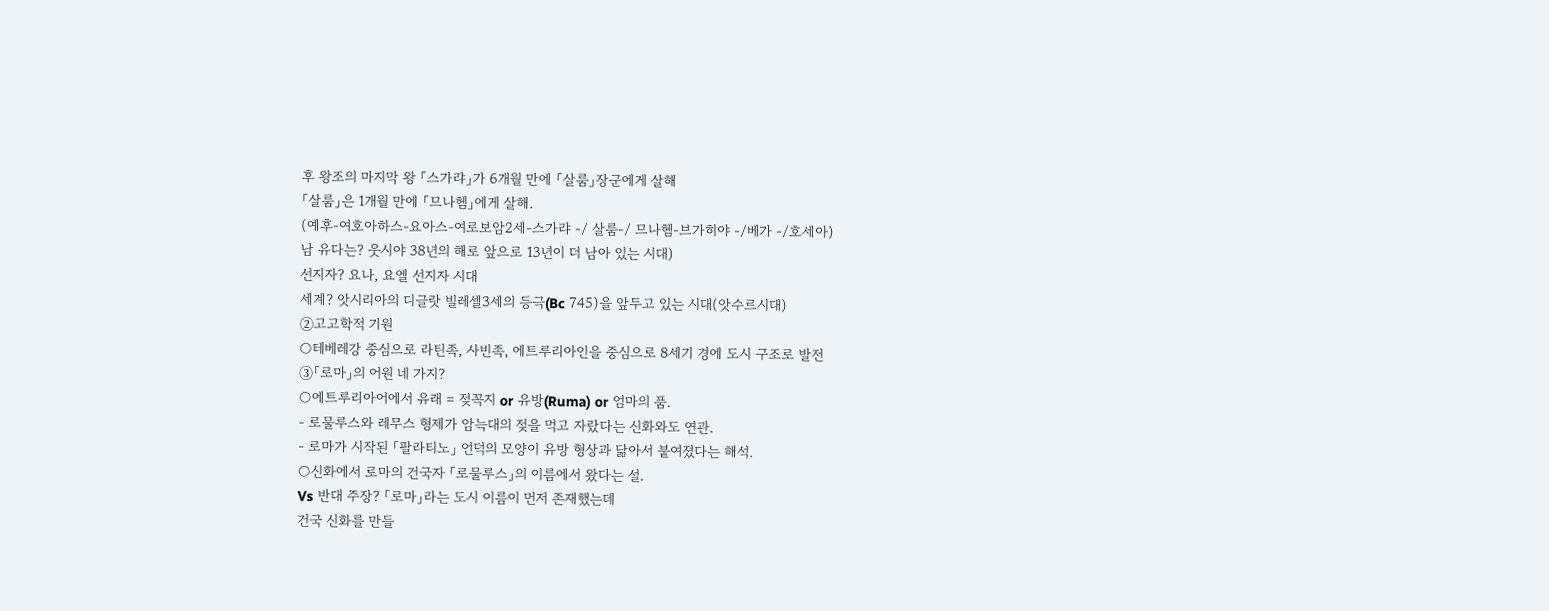후 왕조의 마지막 왕 「스가랴」가 6개월 만에 「살룸」장군에게 살해
「살룸」은 1개월 만에 「므나헴」에게 살해.
(예후-여호아하스-요아스-여로보암2세-스가랴 -/ 살룸-/ 므나헴-브가히야 -/베가 -/호세아)
남 유다는? 웃시야 38년의 해로 앞으로 13년이 더 남아 있는 시대)
선지자? 요나, 요엘 선지자 시대
세계? 앗시리아의 디글랏 빌레셀3세의 등극(Bc 745)을 앞두고 있는 시대(앗수르시대)
➁고고학적 기원
○테베레강 중심으로 라틴족, 사빈족, 에트루리아인을 중심으로 8세기 경에 도시 구조로 발전
➂「로마」의 어원 네 가지?
○에트루리아어에서 유래 = 젖꼭지 or 유방(Ruma) or 엄마의 품.
- 로물루스와 레무스 형제가 암늑대의 젖을 먹고 자랐다는 신화와도 연관.
- 로마가 시작된 「팔라티노」 언덕의 모양이 유방 형상과 닮아서 붙여졌다는 해석.
○신화에서 로마의 건국자 「로물루스」의 이름에서 왔다는 설.
Vs 반대 주장? 「로마」라는 도시 이름이 먼저 존재했는데
건국 신화를 만들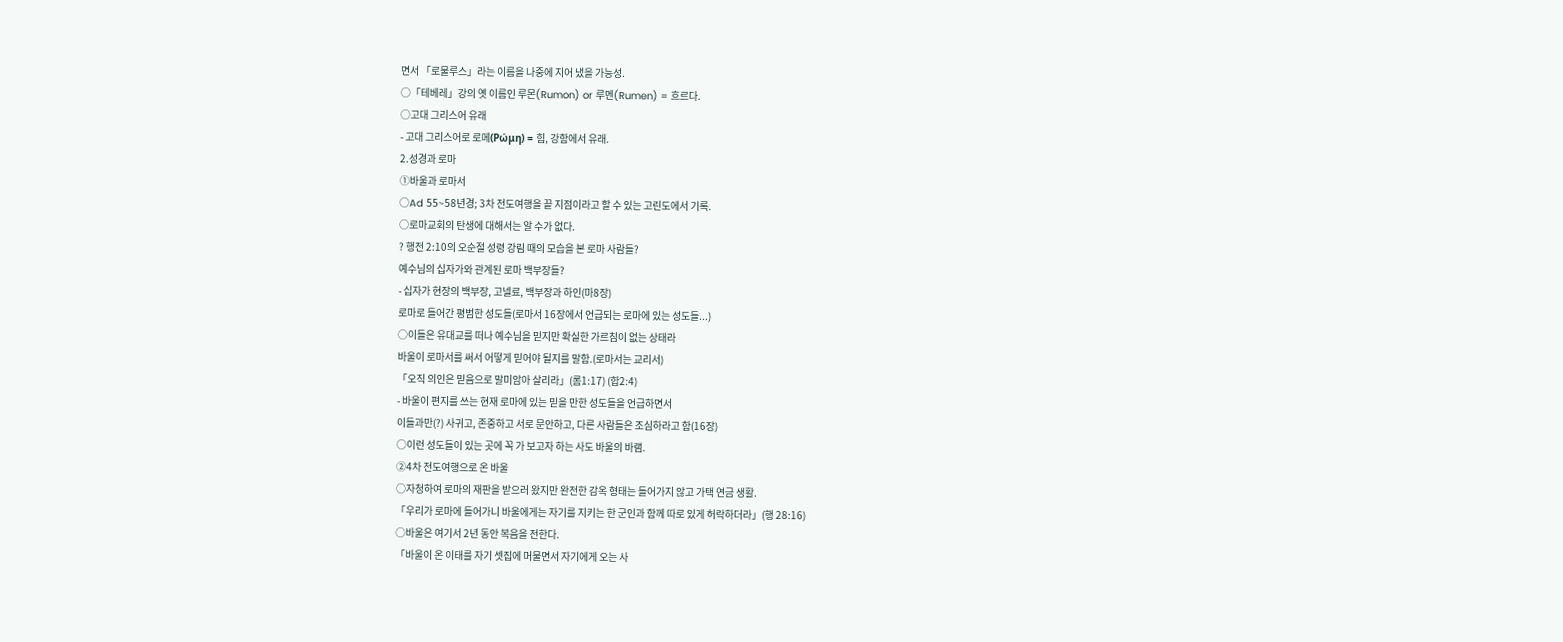면서 「로물루스」라는 이름을 나중에 지어 냈을 가능성.
○「테베레」강의 옛 이름인 루몬(Rumon) or 루멘(Rumen) = 흐르다.
○고대 그리스어 유래
- 고대 그리스어로 로메(Ρώμη) = 힘, 강함에서 유래.
2.성경과 로마
➀바울과 로마서
○Ad 55~58년경; 3차 전도여행을 끝 지점이라고 할 수 있는 고린도에서 기록.
○로마교회의 탄생에 대해서는 알 수가 없다.
? 행전 2:10의 오순절 성령 강림 때의 모습을 본 로마 사람들?
예수님의 십자가와 관계된 로마 백부장들?
- 십자가 현장의 백부장, 고넬료, 백부장과 하인(마8장)
로마로 들어간 평범한 성도들(로마서 16장에서 언급되는 로마에 있는 성도들...)
○이들은 유대교를 떠나 예수님을 믿지만 확실한 가르침이 없는 상태라
바울이 로마서를 써서 어떻게 믿어야 될지를 말함.(로마서는 교리서)
「오직 의인은 믿음으로 말미암아 살리라」(롬1:17) (합2:4)
- 바울이 편지를 쓰는 현재 로마에 있는 믿을 만한 성도들을 언급하면서
이들과만(?) 사귀고, 존중하고 서로 문안하고, 다른 사람들은 조심하라고 함(16장)
○이런 성도들이 있는 곳에 꼭 가 보고자 하는 사도 바울의 바램.
➁4차 전도여행으로 온 바울
○자청하여 로마의 재판을 받으러 왔지만 완전한 감옥 형태는 들어가지 않고 가택 연금 생활.
「우리가 로마에 들어가니 바울에게는 자기를 지키는 한 군인과 함께 따로 있게 허락하더라」(행 28:16)
○바울은 여기서 2년 동안 복음을 전한다.
「바울이 온 이태를 자기 셋집에 머물면서 자기에게 오는 사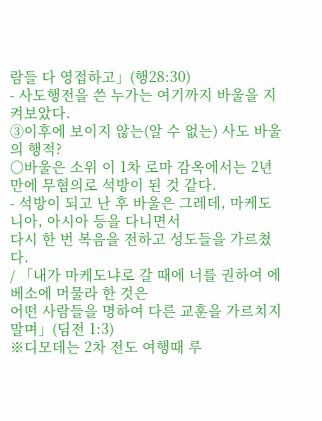람들 다 영접하고」(행28:30)
- 사도행전을 쓴 누가는 여기까지 바울을 지켜보았다.
➂이후에 보이지 않는(알 수 없는) 사도 바울의 행적?
○바울은 소위 이 1차 로마 감옥에서는 2년 만에 무혐의로 석방이 된 것 같다.
- 석방이 되고 난 후 바울은 그레데, 마케도니아, 아시아 등을 다니면서
다시 한 번 복음을 전하고 성도들을 가르쳤다.
/ 「내가 마케도냐로 갈 때에 너를 권하여 에베소에 머물라 한 것은
어떤 사람들을 명하여 다른 교훈을 가르치지 말며」(딤전 1:3)
※디모데는 2차 전도 여행때 루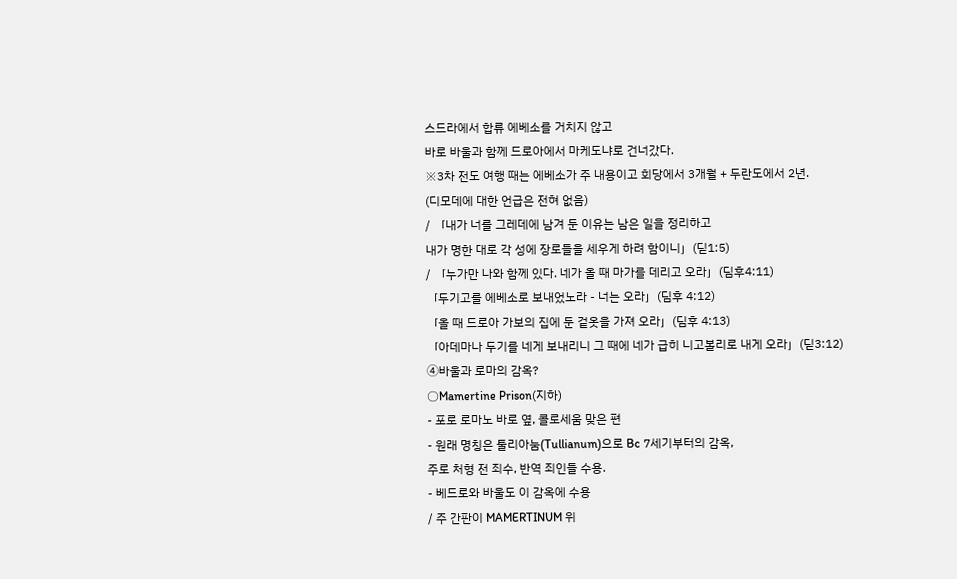스드라에서 합류 에베소를 거치지 않고
바로 바울과 함께 드로아에서 마케도냐로 건너갔다.
※3차 전도 여행 때는 에베소가 주 내용이고 회당에서 3개월 + 두란도에서 2년.
(디모데에 대한 언급은 전혀 없음)
/ 「내가 너를 그레데에 남겨 둔 이유는 남은 일을 정리하고
내가 명한 대로 각 성에 장로들을 세우게 하려 함이니」(딛1:5)
/ 「누가만 나와 함께 있다. 네가 올 때 마가를 데리고 오라」(딤후4:11)
「두기고를 에베소로 보내었노라 - 너는 오라」(딤후 4:12)
「올 때 드로아 가보의 집에 둔 겉옷을 가져 오라」(딤후 4:13)
「아데마나 두기를 네게 보내리니 그 때에 네가 급히 니고볼리로 내게 오라」(딛3:12)
➃바울과 로마의 감옥?
○Mamertine Prison(지하)
- 포로 로마노 바로 옆, 콜로세움 맞은 편
- 원래 명칭은 툴리아눔(Tullianum)으로 Bc 7세기부터의 감옥,
주로 처형 전 죄수, 반역 죄인들 수용.
- 베드로와 바울도 이 감옥에 수용
/ 주 간판이 MAMERTINUM 위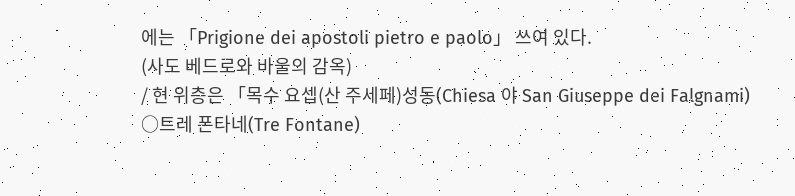에는 「Prigione dei apostoli pietro e paolo」 쓰여 있다.
(사도 베드로와 바울의 감옥)
/ 현 위층은 「목수 요셉(산 주세페)성동(Chiesa 야 San Giuseppe dei Falgnami)
○트레 폰타네(Tre Fontane)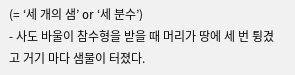(= ‘세 개의 샘’ or ‘세 분수’)
- 사도 바울이 참수형을 받을 때 머리가 땅에 세 번 튕겼고 거기 마다 샘물이 터졌다.